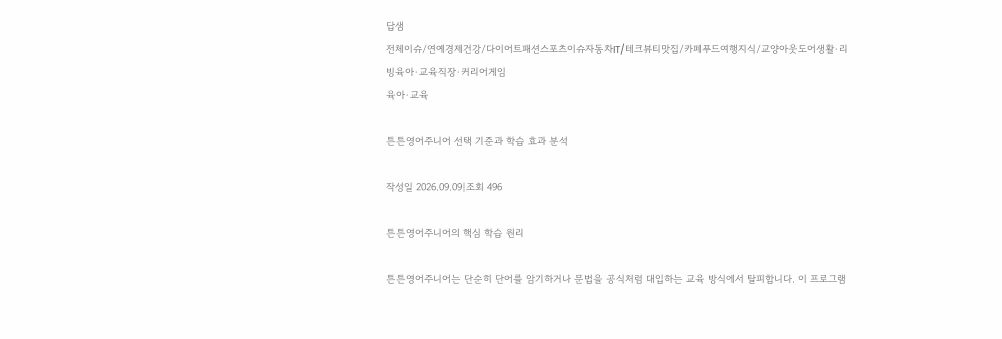답샘
전체이슈/연예경제건강/다이어트패션스포츠이슈자동차IT/테크뷰티맛집/카페푸드여행지식/교양아웃도어생활·리빙육아·교육직장·커리어게임
육아·교육

튼튼영어주니어 선택 기준과 학습 효과 분석

작성일 2026.09.09|조회 496

튼튼영어주니어의 핵심 학습 원리

튼튼영어주니어는 단순히 단어를 암기하거나 문법을 공식처럼 대입하는 교육 방식에서 탈피합니다. 이 프로그램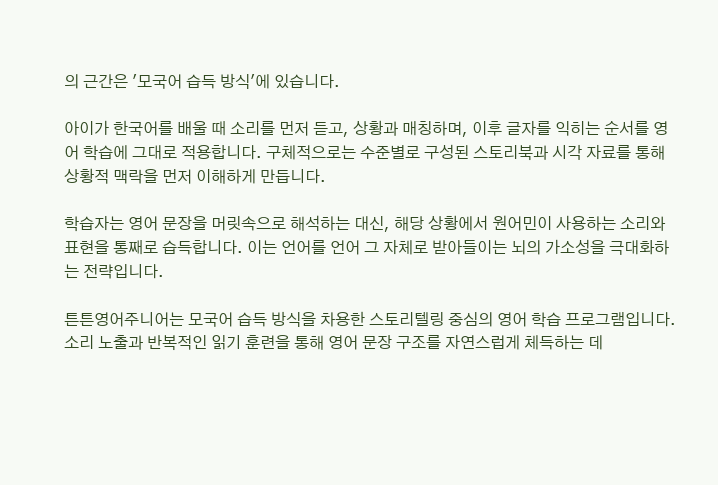의 근간은 '모국어 습득 방식'에 있습니다.

아이가 한국어를 배울 때 소리를 먼저 듣고, 상황과 매칭하며, 이후 글자를 익히는 순서를 영어 학습에 그대로 적용합니다. 구체적으로는 수준별로 구성된 스토리북과 시각 자료를 통해 상황적 맥락을 먼저 이해하게 만듭니다.

학습자는 영어 문장을 머릿속으로 해석하는 대신, 해당 상황에서 원어민이 사용하는 소리와 표현을 통째로 습득합니다. 이는 언어를 언어 그 자체로 받아들이는 뇌의 가소성을 극대화하는 전략입니다.

튼튼영어주니어는 모국어 습득 방식을 차용한 스토리텔링 중심의 영어 학습 프로그램입니다. 소리 노출과 반복적인 읽기 훈련을 통해 영어 문장 구조를 자연스럽게 체득하는 데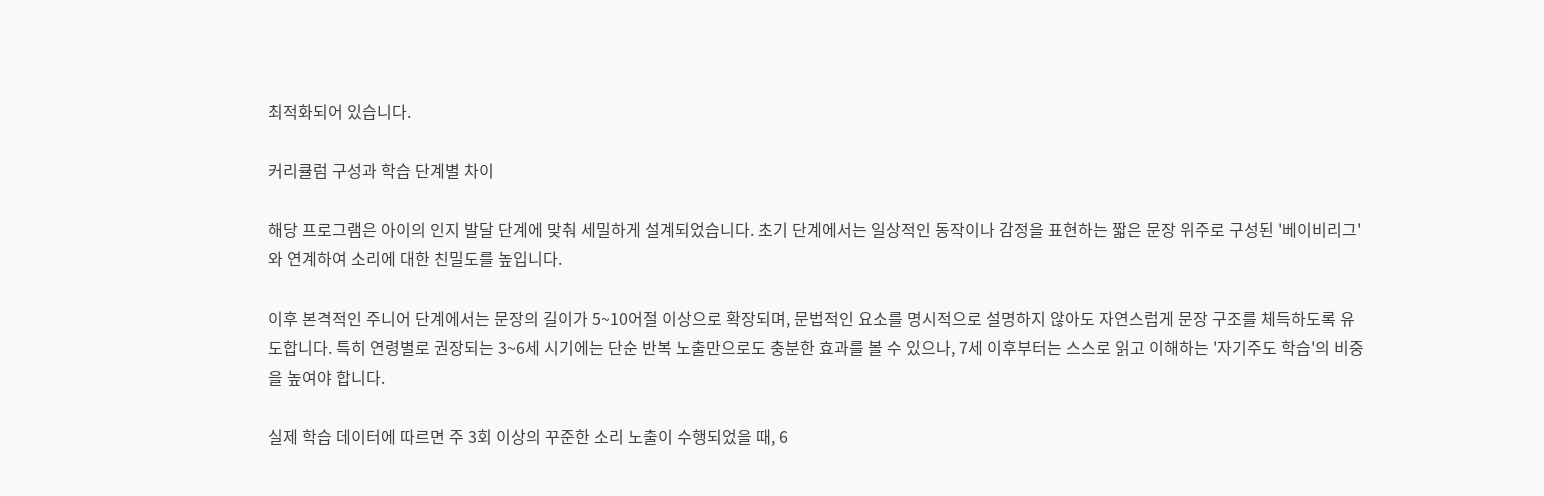최적화되어 있습니다.

커리큘럼 구성과 학습 단계별 차이

해당 프로그램은 아이의 인지 발달 단계에 맞춰 세밀하게 설계되었습니다. 초기 단계에서는 일상적인 동작이나 감정을 표현하는 짧은 문장 위주로 구성된 '베이비리그'와 연계하여 소리에 대한 친밀도를 높입니다.

이후 본격적인 주니어 단계에서는 문장의 길이가 5~10어절 이상으로 확장되며, 문법적인 요소를 명시적으로 설명하지 않아도 자연스럽게 문장 구조를 체득하도록 유도합니다. 특히 연령별로 권장되는 3~6세 시기에는 단순 반복 노출만으로도 충분한 효과를 볼 수 있으나, 7세 이후부터는 스스로 읽고 이해하는 '자기주도 학습'의 비중을 높여야 합니다.

실제 학습 데이터에 따르면 주 3회 이상의 꾸준한 소리 노출이 수행되었을 때, 6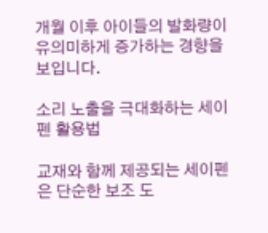개월 이후 아이들의 발화량이 유의미하게 증가하는 경향을 보입니다.

소리 노출을 극대화하는 세이펜 활용법

교재와 함께 제공되는 세이펜은 단순한 보조 도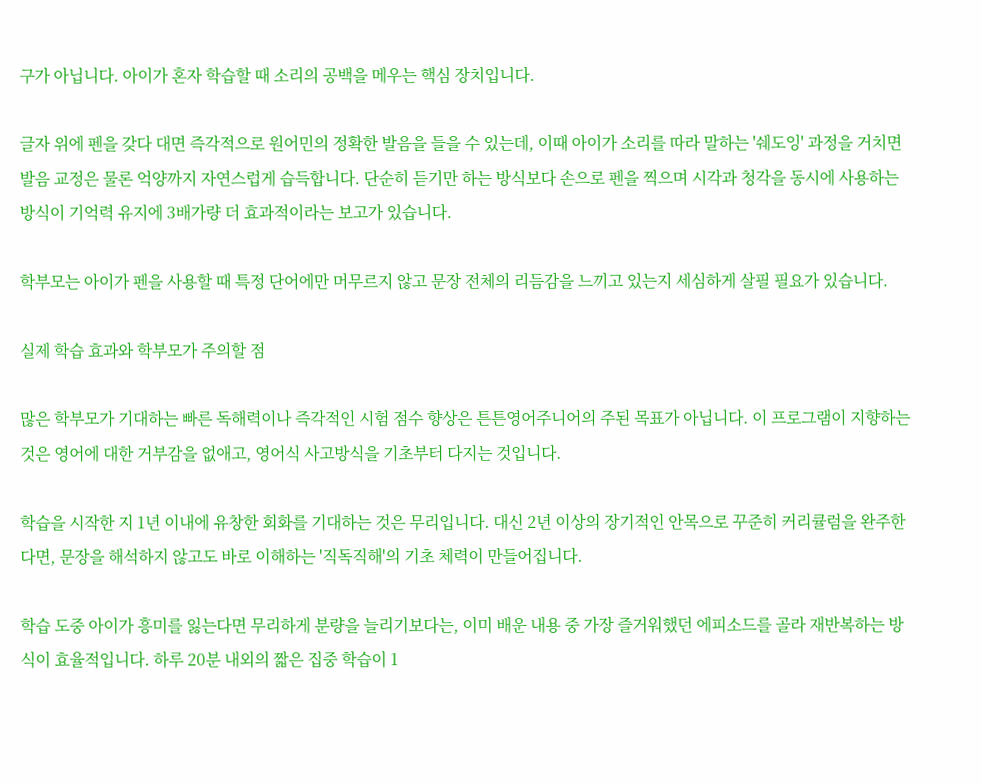구가 아닙니다. 아이가 혼자 학습할 때 소리의 공백을 메우는 핵심 장치입니다.

글자 위에 펜을 갖다 대면 즉각적으로 원어민의 정확한 발음을 들을 수 있는데, 이때 아이가 소리를 따라 말하는 '쉐도잉' 과정을 거치면 발음 교정은 물론 억양까지 자연스럽게 습득합니다. 단순히 듣기만 하는 방식보다 손으로 펜을 찍으며 시각과 청각을 동시에 사용하는 방식이 기억력 유지에 3배가량 더 효과적이라는 보고가 있습니다.

학부모는 아이가 펜을 사용할 때 특정 단어에만 머무르지 않고 문장 전체의 리듬감을 느끼고 있는지 세심하게 살필 필요가 있습니다.

실제 학습 효과와 학부모가 주의할 점

많은 학부모가 기대하는 빠른 독해력이나 즉각적인 시험 점수 향상은 튼튼영어주니어의 주된 목표가 아닙니다. 이 프로그램이 지향하는 것은 영어에 대한 거부감을 없애고, 영어식 사고방식을 기초부터 다지는 것입니다.

학습을 시작한 지 1년 이내에 유창한 회화를 기대하는 것은 무리입니다. 대신 2년 이상의 장기적인 안목으로 꾸준히 커리큘럼을 완주한다면, 문장을 해석하지 않고도 바로 이해하는 '직독직해'의 기초 체력이 만들어집니다.

학습 도중 아이가 흥미를 잃는다면 무리하게 분량을 늘리기보다는, 이미 배운 내용 중 가장 즐거워했던 에피소드를 골라 재반복하는 방식이 효율적입니다. 하루 20분 내외의 짧은 집중 학습이 1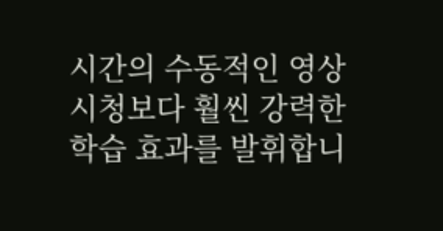시간의 수동적인 영상 시청보다 훨씬 강력한 학습 효과를 발휘합니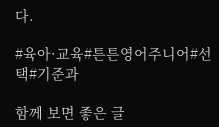다.

#육아·교육#튼튼영어주니어#선택#기준과

함께 보면 좋은 글